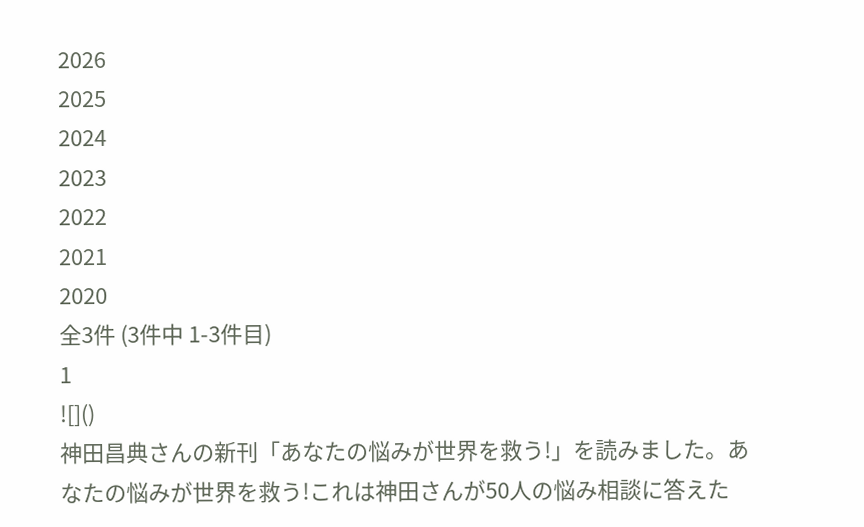2026
2025
2024
2023
2022
2021
2020
全3件 (3件中 1-3件目)
1
![]()
神田昌典さんの新刊「あなたの悩みが世界を救う!」を読みました。あなたの悩みが世界を救う!これは神田さんが50人の悩み相談に答えた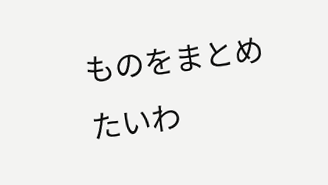ものをまとめたいわ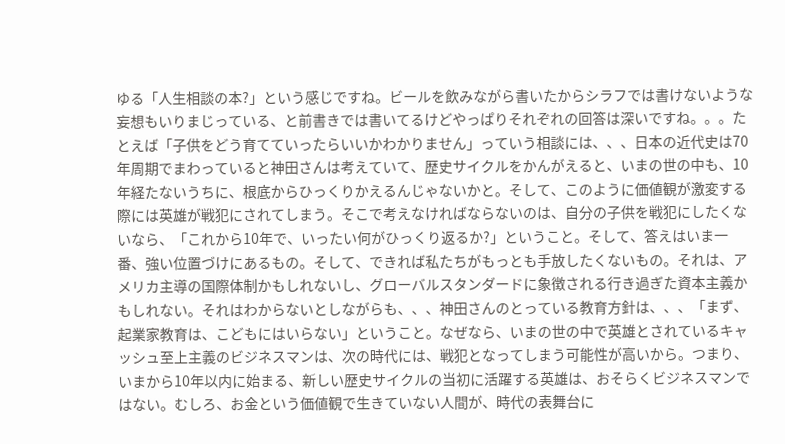ゆる「人生相談の本?」という感じですね。ビールを飲みながら書いたからシラフでは書けないような妄想もいりまじっている、と前書きでは書いてるけどやっぱりそれぞれの回答は深いですね。。。たとえば「子供をどう育てていったらいいかわかりません」っていう相談には、、、日本の近代史は70年周期でまわっていると神田さんは考えていて、歴史サイクルをかんがえると、いまの世の中も、10年経たないうちに、根底からひっくりかえるんじゃないかと。そして、このように価値観が激変する際には英雄が戦犯にされてしまう。そこで考えなければならないのは、自分の子供を戦犯にしたくないなら、「これから10年で、いったい何がひっくり返るか?」ということ。そして、答えはいま一番、強い位置づけにあるもの。そして、できれば私たちがもっとも手放したくないもの。それは、アメリカ主導の国際体制かもしれないし、グローバルスタンダードに象徴される行き過ぎた資本主義かもしれない。それはわからないとしながらも、、、神田さんのとっている教育方針は、、、「まず、起業家教育は、こどもにはいらない」ということ。なぜなら、いまの世の中で英雄とされているキャッシュ至上主義のビジネスマンは、次の時代には、戦犯となってしまう可能性が高いから。つまり、いまから10年以内に始まる、新しい歴史サイクルの当初に活躍する英雄は、おそらくビジネスマンではない。むしろ、お金という価値観で生きていない人間が、時代の表舞台に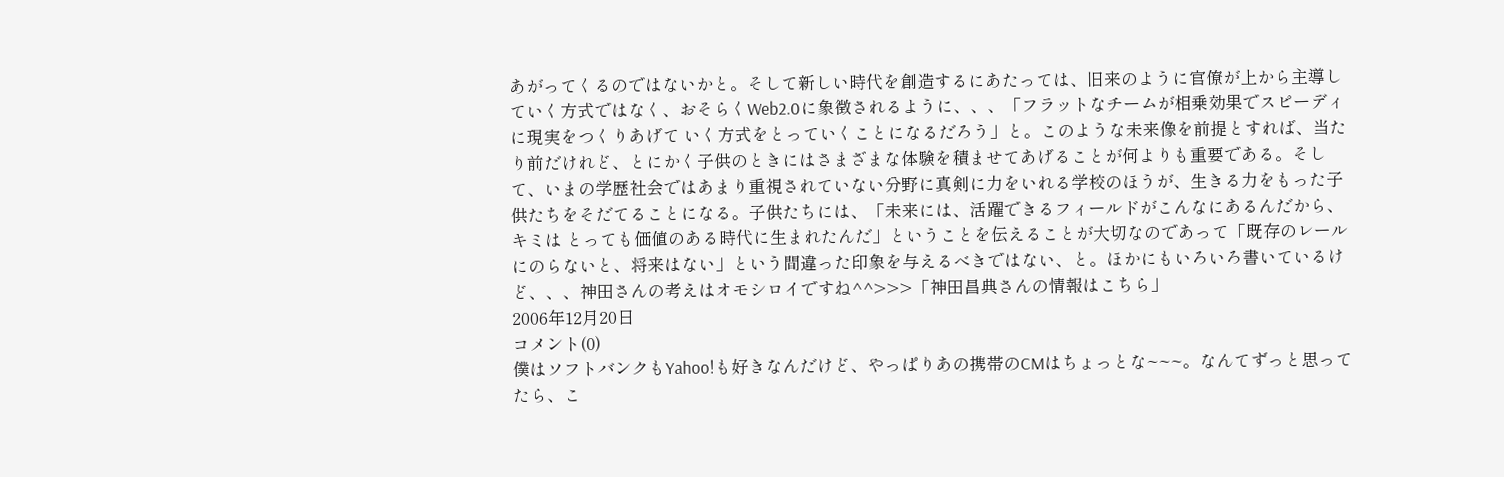あがってくるのではないかと。そして新しい時代を創造するにあたっては、旧来のように官僚が上から主導していく方式ではなく、おそらくWeb2.0に象徴されるように、、、「フラットなチームが相乗効果でスピーディに現実をつくりあげて いく方式をとっていくことになるだろう」と。このような未来像を前提とすれば、当たり前だけれど、とにかく子供のときにはさまざまな体験を積ませてあげることが何よりも重要である。そして、いまの学歴社会ではあまり重視されていない分野に真剣に力をいれる学校のほうが、生きる力をもった子供たちをそだてることになる。子供たちには、「未来には、活躍できるフィールドがこんなにあるんだから、キミは とっても価値のある時代に生まれたんだ」ということを伝えることが大切なのであって「既存のレールにのらないと、将来はない」という間違った印象を与えるべきではない、と。ほかにもいろいろ書いているけど、、、神田さんの考えはオモシロイですね^^>>>「神田昌典さんの情報はこちら」
2006年12月20日
コメント(0)
僕はソフトバンクもYahoo!も好きなんだけど、やっぱりあの携帯のCMはちょっとな~~~。なんてずっと思ってたら、こ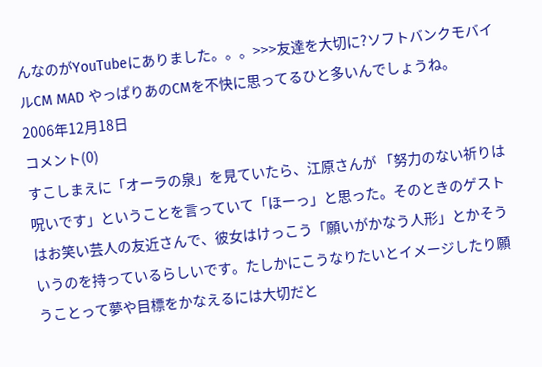んなのがYouTubeにありました。。。>>>友達を大切に?ソフトバンクモバイルCM MAD やっぱりあのCMを不快に思ってるひと多いんでしょうね。
2006年12月18日
コメント(0)
すこしまえに「オーラの泉」を見ていたら、江原さんが 「努力のない祈りは呪いです」ということを言っていて「ほーっ」と思った。そのときのゲストはお笑い芸人の友近さんで、彼女はけっこう「願いがかなう人形」とかそういうのを持っているらしいです。たしかにこうなりたいとイメージしたり願うことって夢や目標をかなえるには大切だと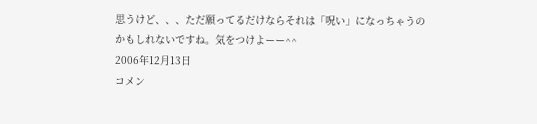思うけど、、、ただ願ってるだけならそれは「呪い」になっちゃうのかもしれないですね。気をつけよーー^^
2006年12月13日
コメン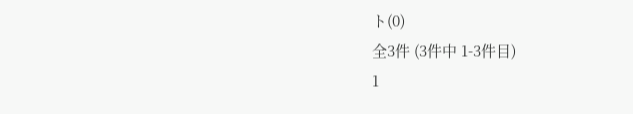ト(0)
全3件 (3件中 1-3件目)
1